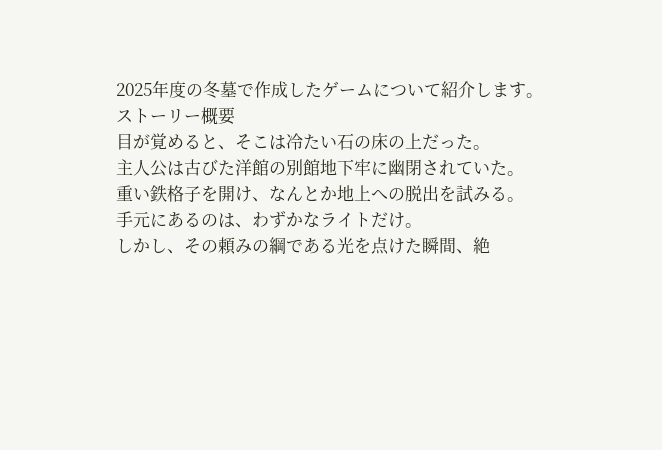2025年度の冬墓で作成したゲームについて紹介します。
ストーリー概要
目が覚めると、そこは冷たい石の床の上だった。
主人公は古びた洋館の別館地下牢に幽閉されていた。
重い鉄格子を開け、なんとか地上への脱出を試みる。
手元にあるのは、わずかなライトだけ。
しかし、その頼みの綱である光を点けた瞬間、絶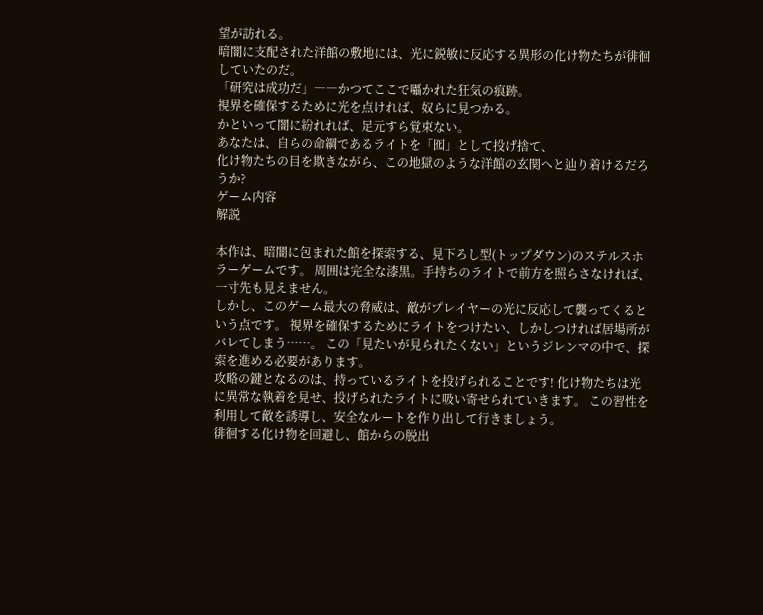望が訪れる。
暗闇に支配された洋館の敷地には、光に鋭敏に反応する異形の化け物たちが徘徊していたのだ。
「研究は成功だ」――かつてここで囁かれた狂気の痕跡。
視界を確保するために光を点ければ、奴らに見つかる。
かといって闇に紛れれば、足元すら覚束ない。
あなたは、自らの命綱であるライトを「囮」として投げ捨て、
化け物たちの目を欺きながら、この地獄のような洋館の玄関へと辿り着けるだろうか?
ゲーム内容
解説

本作は、暗闇に包まれた館を探索する、見下ろし型(トップダウン)のステルスホラーゲームです。 周囲は完全な漆黒。手持ちのライトで前方を照らさなければ、一寸先も見えません。
しかし、このゲーム最大の脅威は、敵がプレイヤーの光に反応して襲ってくるという点です。 視界を確保するためにライトをつけたい、しかしつければ居場所がバレてしまう……。 この「見たいが見られたくない」というジレンマの中で、探索を進める必要があります。
攻略の鍵となるのは、持っているライトを投げられることです! 化け物たちは光に異常な執着を見せ、投げられたライトに吸い寄せられていきます。 この習性を利用して敵を誘導し、安全なルートを作り出して行きましょう。
徘徊する化け物を回避し、館からの脱出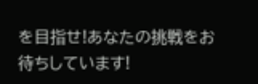を目指せ!あなたの挑戦をお待ちしています!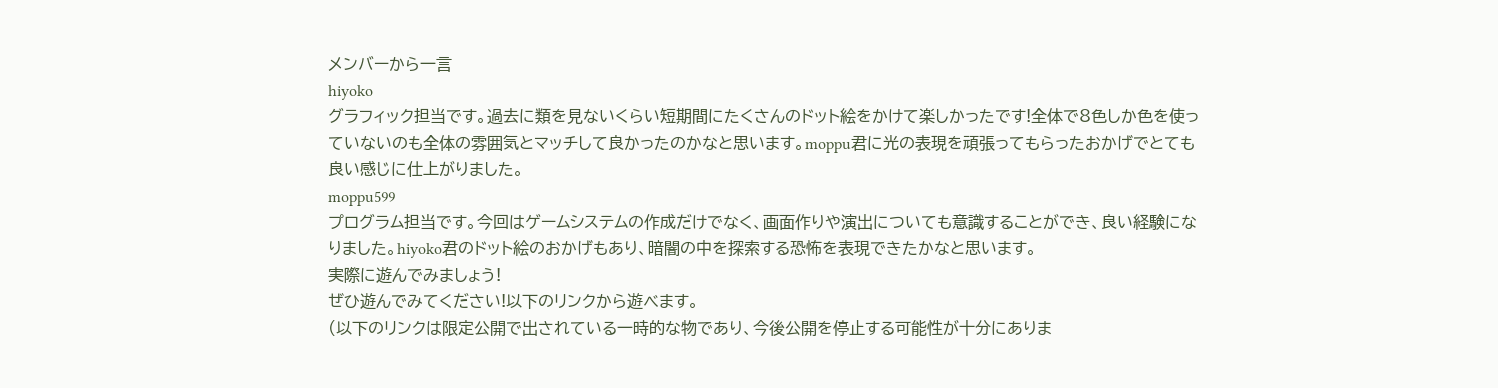メンバーから一言
hiyoko
グラフィック担当です。過去に類を見ないくらい短期間にたくさんのドット絵をかけて楽しかったです!全体で8色しか色を使っていないのも全体の雰囲気とマッチして良かったのかなと思います。moppu君に光の表現を頑張ってもらったおかげでとても良い感じに仕上がりました。
moppu599
プログラム担当です。今回はゲームシステムの作成だけでなく、画面作りや演出についても意識することができ、良い経験になりました。hiyoko君のドット絵のおかげもあり、暗闇の中を探索する恐怖を表現できたかなと思います。
実際に遊んでみましょう!
ぜひ遊んでみてください!以下のリンクから遊べます。
(以下のリンクは限定公開で出されている一時的な物であり、今後公開を停止する可能性が十分にありま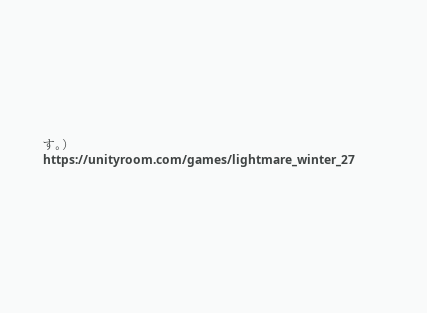す。)
https://unityroom.com/games/lightmare_winter_27